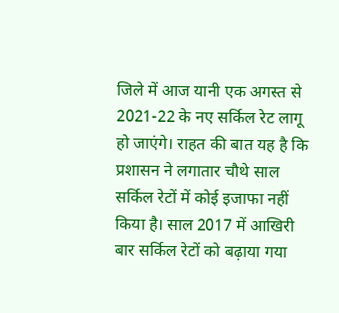जिले में आज यानी एक अगस्त से 2021-22 के नए सर्किल रेट लागू हो जाएंगे। राहत की बात यह है कि प्रशासन ने लगातार चौथे साल सर्किल रेटों में कोई इजाफा नहीं किया है। साल 2017 में आखिरी बार सर्किल रेटों को बढ़ाया गया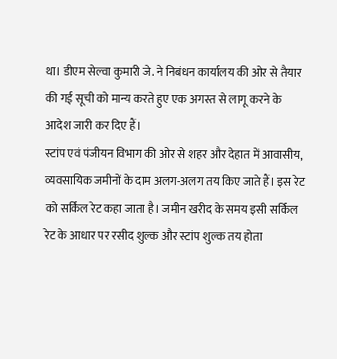था। डीएम सेल्वा कुमारी जे. ने निबंधन कार्यालय की ओर से तैयार की गई सूची को मान्य करते हुए एक अगस्त से लागू करने के आदेश जारी कर दिए हैं।
स्टांप एवं पंजीयन विभाग की ओर से शहर और देहात में आवासीय, व्यवसायिक जमीनों के दाम अलग-अलग तय किए जाते हैं। इस रेट को सर्किल रेट कहा जाता है। जमीन खरीद के समय इसी सर्किल रेट के आधार पर रसीद शुल्क और स्टांप शुल्क तय होता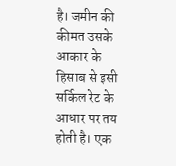है। जमीन की कीमत उसके आकार के हिसाब से इसी सर्किल रेट के आधार पर तय होती है। एक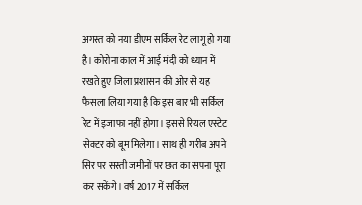अगस्त को नया डीएम सर्किल रेट लागू हो गया है। कोरोना काल में आई मंदी को ध्यान में रखते हुए जिला प्रशासन की ओर से यह फैसला लिया गया है कि इस बार भी सर्किल रेट में इजाफा नहीं होगा। इससे रियल एस्टेट सेक्टर को बूम मिलेगा। साथ ही गरीब अपने सिर पर सस्ती जमीनों पर छत का सपना पूरा कर सकेंगे। वर्ष 2017 में सर्किल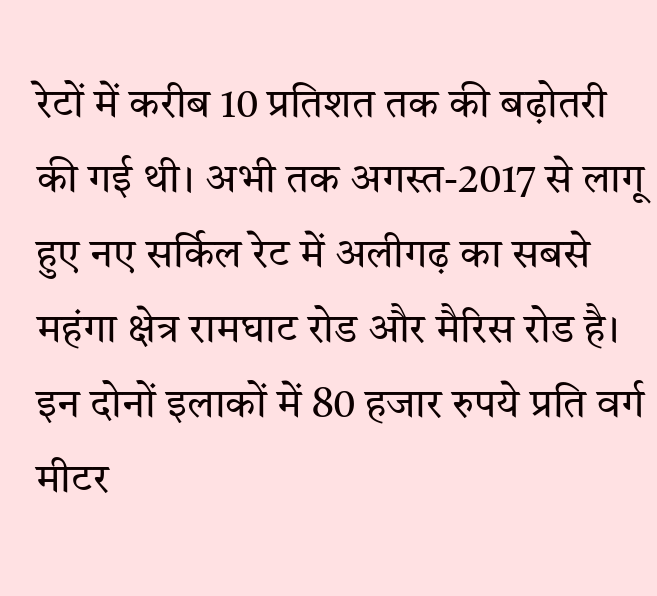रेटों में करीब 10 प्रतिशत तक की बढ़ोतरी की गई थी। अभी तक अगस्त-2017 से लागू हुए नए सर्किल रेट में अलीगढ़ का सबसे महंगा क्षेत्र रामघाट रोड और मैरिस रोड है। इन दोनों इलाकों में 80 हजार रुपये प्रति वर्ग मीटर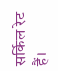सर्किल रेट हैं।